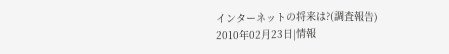インターネットの将来は?(調査報告)
2010年02月23日|情報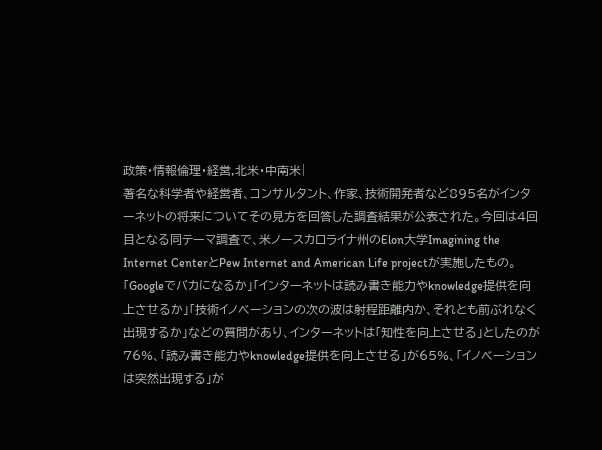政策・情報倫理・経営,北米・中南米|
著名な科学者や経営者、コンサルタント、作家、技術開発者など895名がインターネットの将来についてその見方を回答した調査結果が公表された。今回は4回目となる同テーマ調査で、米ノースカロライナ州のElon大学Imagining the Internet CenterとPew Internet and American Life projectが実施したもの。
「Googleでバカになるか」「インターネットは読み書き能力やknowledge提供を向上させるか」「技術イノベーションの次の波は射程距離内か、それとも前ぶれなく出現するか」などの質問があり、インターネットは「知性を向上させる」としたのが76%、「読み書き能力やknowledge提供を向上させる」が65%、「イノベーションは突然出現する」が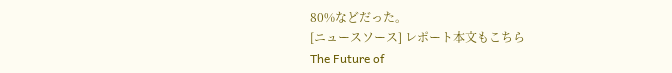80%などだった。
[ニュースソース] レポート本文もこちら
The Future of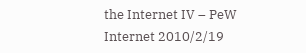the Internet IV – PeW Internet 2010/2/19